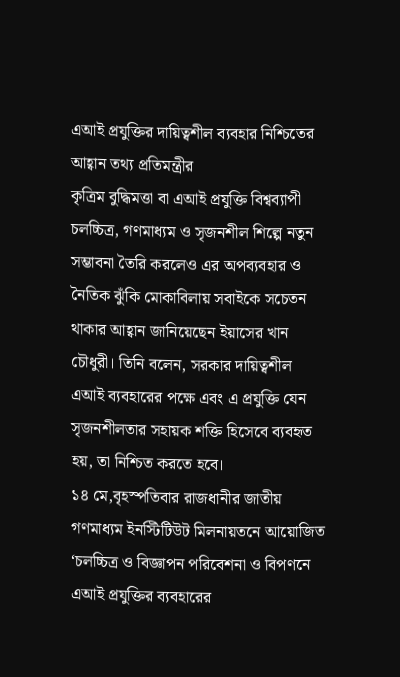এআই প্রযুক্তির দায়িত্বশীল ব্যবহার নিশ্চিতের আহ্বান তথ্য প্রতিমন্ত্রীর
কৃত্রিম বুদ্ধিমত্তা বা এআই প্রযুক্তি বিশ্বব্যাপী চলচ্চিত্র, গণমাধ্যম ও সৃজনশীল শিল্পে নতুন সম্ভাবনা তৈরি করলেও এর অপব্যবহার ও নৈতিক ঝুঁকি মোকাবিলায় সবাইকে সচেতন থাকার আহ্বান জানিয়েছেন ইয়াসের খান চৌধুরী। তিনি বলেন, সরকার দায়িত্বশীল এআই ব্যবহারের পক্ষে এবং এ প্রযুক্তি যেন সৃজনশীলতার সহায়ক শক্তি হিসেবে ব্যবহৃত হয়, তা নিশ্চিত করতে হবে।
১৪ মে,বৃহস্পতিবার রাজধানীর জাতীয় গণমাধ্যম ইনস্টিটিউট মিলনায়তনে আয়োজিত ‘চলচ্চিত্র ও বিজ্ঞাপন পরিবেশনা ও বিপণনে এআই প্রযুক্তির ব্যবহারের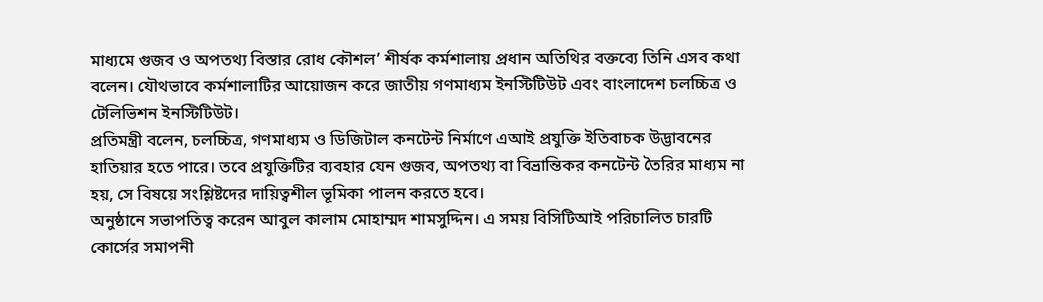মাধ্যমে গুজব ও অপতথ্য বিস্তার রোধ কৌশল’ শীর্ষক কর্মশালায় প্রধান অতিথির বক্তব্যে তিনি এসব কথা বলেন। যৌথভাবে কর্মশালাটির আয়োজন করে জাতীয় গণমাধ্যম ইনস্টিটিউট এবং বাংলাদেশ চলচ্চিত্র ও টেলিভিশন ইনস্টিটিউট।
প্রতিমন্ত্রী বলেন, চলচ্চিত্র, গণমাধ্যম ও ডিজিটাল কনটেন্ট নির্মাণে এআই প্রযুক্তি ইতিবাচক উদ্ভাবনের হাতিয়ার হতে পারে। তবে প্রযুক্তিটির ব্যবহার যেন গুজব, অপতথ্য বা বিভ্রান্তিকর কনটেন্ট তৈরির মাধ্যম না হয়, সে বিষয়ে সংশ্লিষ্টদের দায়িত্বশীল ভূমিকা পালন করতে হবে।
অনুষ্ঠানে সভাপতিত্ব করেন আবুল কালাম মোহাম্মদ শামসুদ্দিন। এ সময় বিসিটিআই পরিচালিত চারটি কোর্সের সমাপনী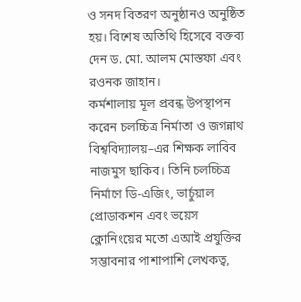ও সনদ বিতরণ অনুষ্ঠানও অনুষ্ঠিত হয়। বিশেষ অতিথি হিসেবে বক্তব্য দেন ড. মো. আলম মোস্তফা এবং রওনক জাহান।
কর্মশালায় মূল প্রবন্ধ উপস্থাপন করেন চলচ্চিত্র নির্মাতা ও জগন্নাথ বিশ্ববিদ্যালয়–এর শিক্ষক লাবিব নাজমুস ছাকিব। তিনি চলচ্চিত্র নির্মাণে ডি-এজিং, ভার্চুয়াল প্রোডাকশন এবং ভয়েস ক্লোনিংয়ের মতো এআই প্রযুক্তির সম্ভাবনার পাশাপাশি লেখকত্ব,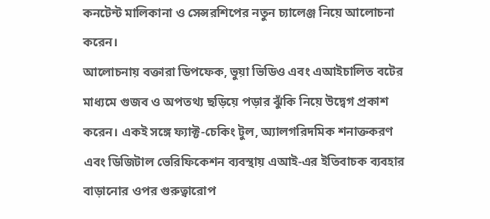কনটেন্ট মালিকানা ও সেন্সরশিপের নতুন চ্যালেঞ্জ নিয়ে আলোচনা করেন।
আলোচনায় বক্তারা ডিপফেক, ভুয়া ভিডিও এবং এআইচালিত বটের মাধ্যমে গুজব ও অপতথ্য ছড়িয়ে পড়ার ঝুঁকি নিয়ে উদ্বেগ প্রকাশ করেন। একই সঙ্গে ফ্যাক্ট-চেকিং টুল, অ্যালগরিদমিক শনাক্তকরণ এবং ডিজিটাল ভেরিফিকেশন ব্যবস্থায় এআই-এর ইতিবাচক ব্যবহার বাড়ানোর ওপর গুরুত্বারোপ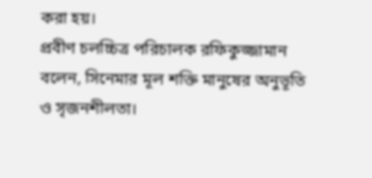করা হয়।
প্রবীণ চলচ্চিত্র পরিচালক রফিকুজ্জামান বলেন, সিনেমার মূল শক্তি মানুষের অনুভূতি ও সৃজনশীলতা।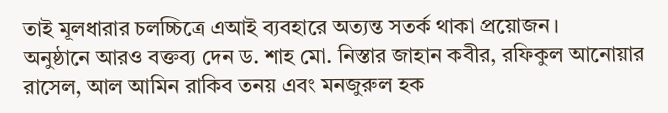তাই মূলধারার চলচ্চিত্রে এআই ব্যবহারে অত্যন্ত সতর্ক থাকা প্রয়োজন।
অনুষ্ঠানে আরও বক্তব্য দেন ড. শাহ মো. নিস্তার জাহান কবীর, রফিকুল আনোয়ার রাসেল, আল আমিন রাকিব তনয় এবং মনজুরুল হক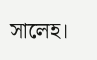সালেহ।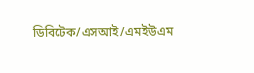ডিবিটেক/এসআই/এমইউএম